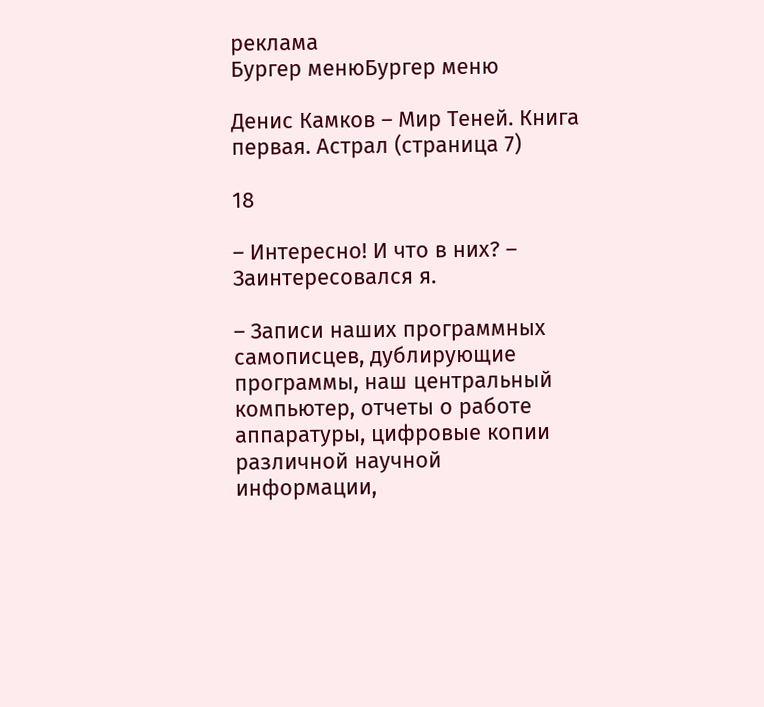реклама
Бургер менюБургер меню

Денис Камков – Мир Теней. Книга первая. Астрал (страница 7)

18

– Интересно! И что в них? – Заинтересовался я.

– Записи наших программных самописцев, дублирующие программы, наш центральный компьютер, отчеты о работе аппаратуры, цифровые копии различной научной информации,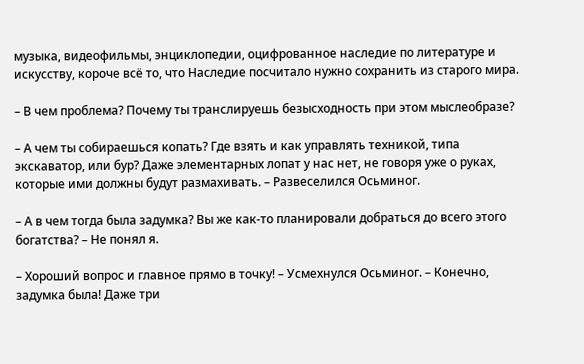музыка, видеофильмы, энциклопедии, оцифрованное наследие по литературе и искусству, короче всё то, что Наследие посчитало нужно сохранить из старого мира.

– В чем проблема? Почему ты транслируешь безысходность при этом мыслеобразе?

– А чем ты собираешься копать? Где взять и как управлять техникой, типа экскаватор, или бур? Даже элементарных лопат у нас нет, не говоря уже о руках, которые ими должны будут размахивать. – Развеселился Осьминог.

– А в чем тогда была задумка? Вы же как-то планировали добраться до всего этого богатства? – Не понял я.

– Хороший вопрос и главное прямо в точку! – Усмехнулся Осьминог. – Конечно, задумка была! Даже три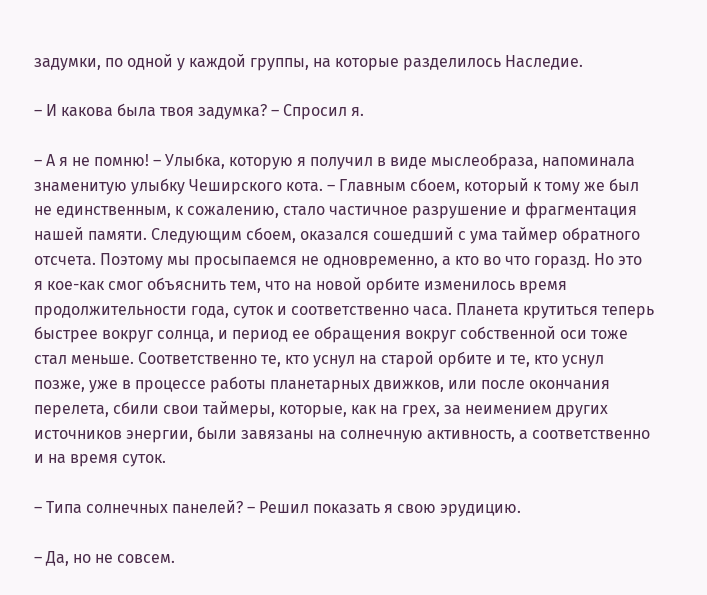задумки, по одной у каждой группы, на которые разделилось Наследие.

– И какова была твоя задумка? – Спросил я.

– А я не помню! – Улыбка, которую я получил в виде мыслеобраза, напоминала знаменитую улыбку Чеширского кота. – Главным сбоем, который к тому же был не единственным, к сожалению, стало частичное разрушение и фрагментация нашей памяти. Следующим сбоем, оказался сошедший с ума таймер обратного отсчета. Поэтому мы просыпаемся не одновременно, а кто во что горазд. Но это я кое-как смог объяснить тем, что на новой орбите изменилось время продолжительности года, суток и соответственно часа. Планета крутиться теперь быстрее вокруг солнца, и период ее обращения вокруг собственной оси тоже стал меньше. Соответственно те, кто уснул на старой орбите и те, кто уснул позже, уже в процессе работы планетарных движков, или после окончания перелета, сбили свои таймеры, которые, как на грех, за неимением других источников энергии, были завязаны на солнечную активность, а соответственно и на время суток.

– Типа солнечных панелей? – Решил показать я свою эрудицию.

– Да, но не совсем.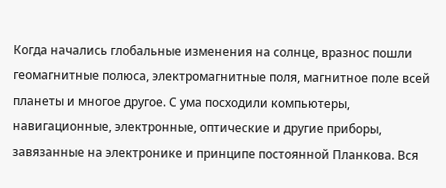Когда начались глобальные изменения на солнце, вразнос пошли геомагнитные полюса, электромагнитные поля, магнитное поле всей планеты и многое другое. С ума посходили компьютеры, навигационные, электронные, оптические и другие приборы, завязанные на электронике и принципе постоянной Планкова. Вся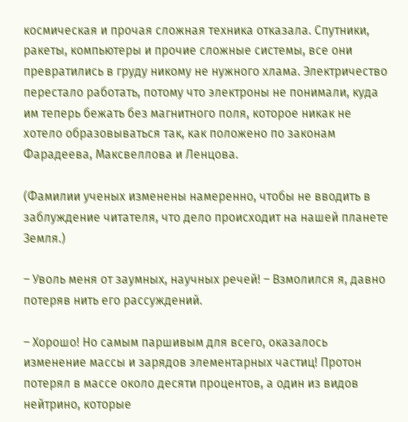космическая и прочая сложная техника отказала. Спутники, ракеты, компьютеры и прочие сложные системы, все они превратились в груду никому не нужного хлама. Электричество перестало работать, потому что электроны не понимали, куда им теперь бежать без магнитного поля, которое никак не хотело образовываться так, как положено по законам Фарадеева, Максвеллова и Ленцова.

(Фамилии ученых изменены намеренно, чтобы не вводить в заблуждение читателя, что дело происходит на нашей планете Земля.)

– Уволь меня от заумных, научных речей! – Взмолился я, давно потеряв нить его рассуждений.

– Хорошо! Но самым паршивым для всего, оказалось изменение массы и зарядов элементарных частиц! Протон потерял в массе около десяти процентов, а один из видов нейтрино, которые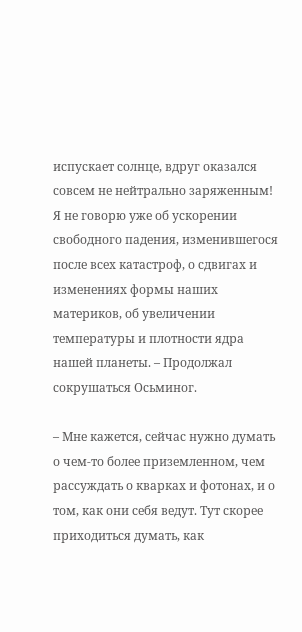испускает солнце, вдруг оказался совсем не нейтрально заряженным! Я не говорю уже об ускорении свободного падения, изменившегося после всех катастроф, о сдвигах и изменениях формы наших материков, об увеличении температуры и плотности ядра нашей планеты. – Продолжал сокрушаться Осьминог.

– Мне кажется, сейчас нужно думать о чем-то более приземленном, чем рассуждать о кварках и фотонах, и о том, как они себя ведут. Тут скорее приходиться думать, как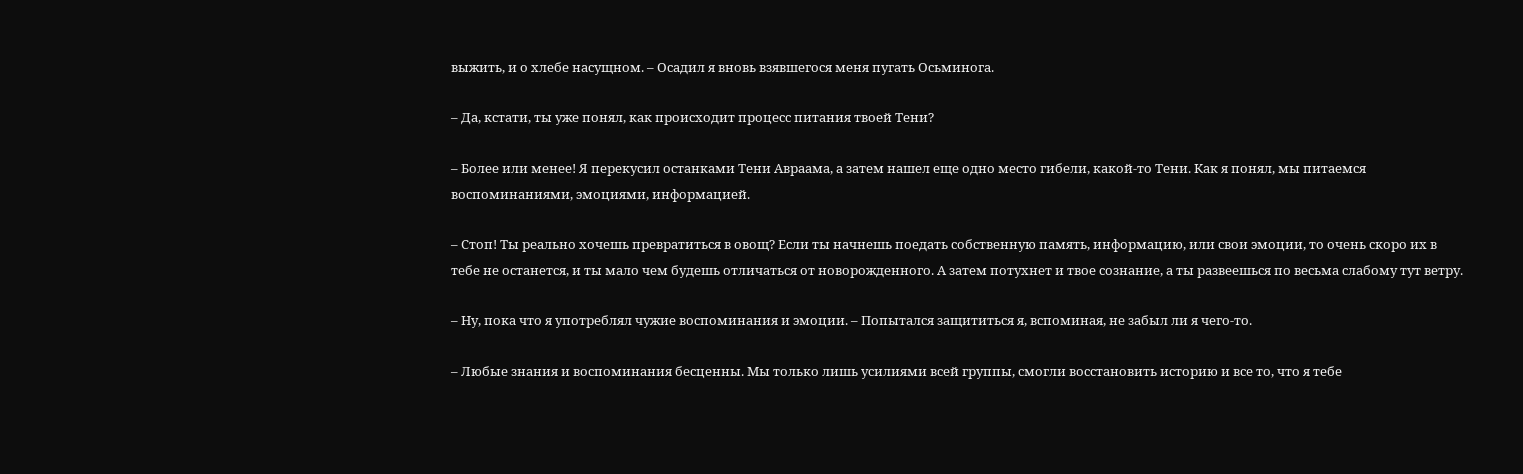выжить, и о хлебе насущном. – Осадил я вновь взявшегося меня пугать Осьминога.

– Да, кстати, ты уже понял, как происходит процесс питания твоей Тени?

– Более или менее! Я перекусил останками Тени Авраама, а затем нашел еще одно место гибели, какой-то Тени. Как я понял, мы питаемся воспоминаниями, эмоциями, информацией.

– Стоп! Ты реально хочешь превратиться в овощ? Если ты начнешь поедать собственную память, информацию, или свои эмоции, то очень скоро их в тебе не останется, и ты мало чем будешь отличаться от новорожденного. А затем потухнет и твое сознание, а ты развеешься по весьма слабому тут ветру.

– Ну, пока что я употреблял чужие воспоминания и эмоции. – Попытался защититься я, вспоминая, не забыл ли я чего-то.

– Любые знания и воспоминания бесценны. Мы только лишь усилиями всей группы, смогли восстановить историю и все то, что я тебе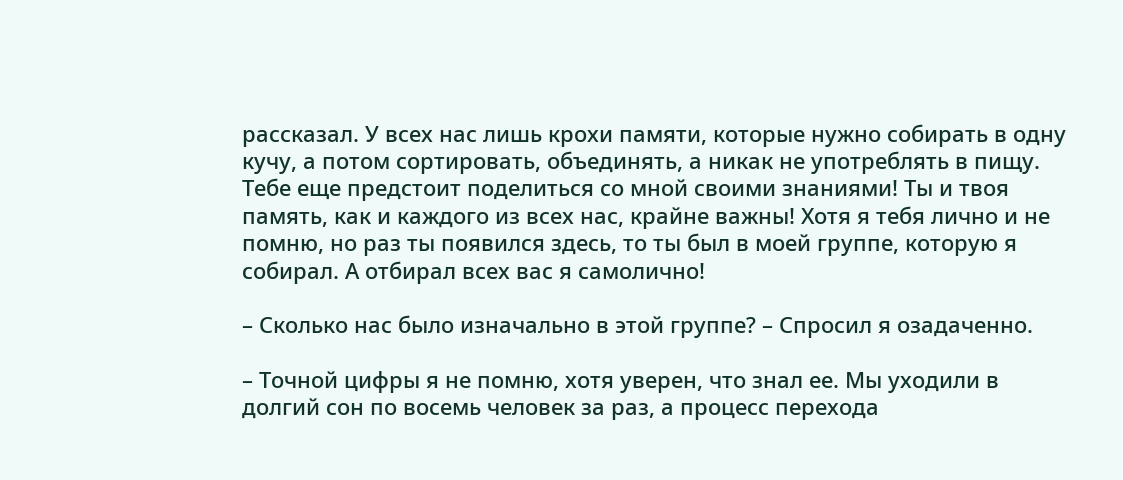рассказал. У всех нас лишь крохи памяти, которые нужно собирать в одну кучу, а потом сортировать, объединять, а никак не употреблять в пищу. Тебе еще предстоит поделиться со мной своими знаниями! Ты и твоя память, как и каждого из всех нас, крайне важны! Хотя я тебя лично и не помню, но раз ты появился здесь, то ты был в моей группе, которую я собирал. А отбирал всех вас я самолично!

– Сколько нас было изначально в этой группе? – Спросил я озадаченно.

– Точной цифры я не помню, хотя уверен, что знал ее. Мы уходили в долгий сон по восемь человек за раз, а процесс перехода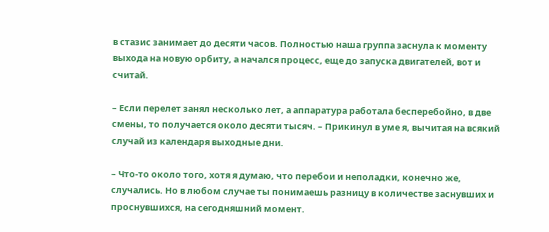в стазис занимает до десяти часов. Полностью наша группа заснула к моменту выхода на новую орбиту, а начался процесс, еще до запуска двигателей, вот и считай.

– Если перелет занял несколько лет, а аппаратура работала бесперебойно, в две смены, то получается около десяти тысяч. – Прикинул в уме я, вычитая на всякий случай из календаря выходные дни.

– Что-то около того, хотя я думаю, что перебои и неполадки, конечно же, случались. Но в любом случае ты понимаешь разницу в количестве заснувших и проснувшихся, на сегодняшний момент.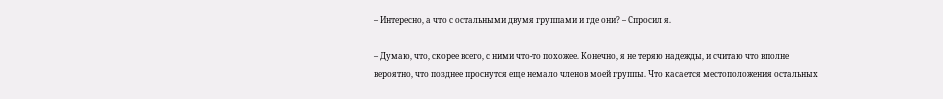– Интересно, а что с остальными двумя группами и где они? – Спросил я.

– Думаю, что, скорее всего, с ними что-то похожее. Конечно, я не теряю надежды, и считаю что вполне вероятно, что позднее проснутся еще немало членов моей группы. Что касается местоположения остальных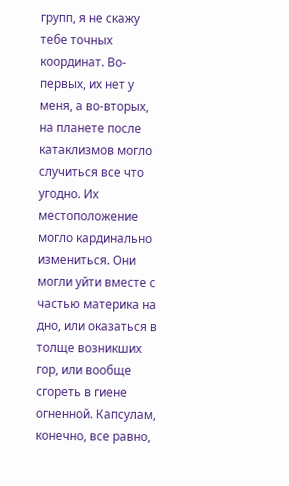групп, я не скажу тебе точных координат. Во-первых, их нет у меня, а во-вторых, на планете после катаклизмов могло случиться все что угодно. Их местоположение могло кардинально измениться. Они могли уйти вместе с частью материка на дно, или оказаться в толще возникших гор, или вообще сгореть в гиене огненной. Капсулам, конечно, все равно,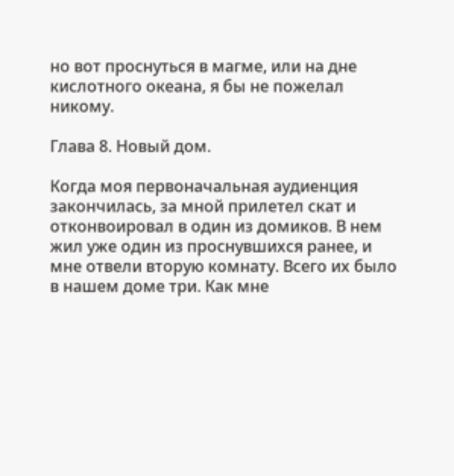но вот проснуться в магме, или на дне кислотного океана, я бы не пожелал никому.

Глава 8. Новый дом.

Когда моя первоначальная аудиенция закончилась, за мной прилетел скат и отконвоировал в один из домиков. В нем жил уже один из проснувшихся ранее, и мне отвели вторую комнату. Всего их было в нашем доме три. Как мне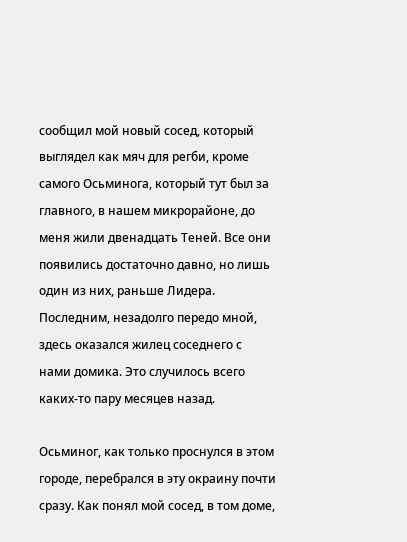сообщил мой новый сосед, который выглядел как мяч для регби, кроме самого Осьминога, который тут был за главного, в нашем микрорайоне, до меня жили двенадцать Теней. Все они появились достаточно давно, но лишь один из них, раньше Лидера. Последним, незадолго передо мной, здесь оказался жилец соседнего с нами домика. Это случилось всего каких-то пару месяцев назад.

Осьминог, как только проснулся в этом городе, перебрался в эту окраину почти сразу. Как понял мой сосед, в том доме,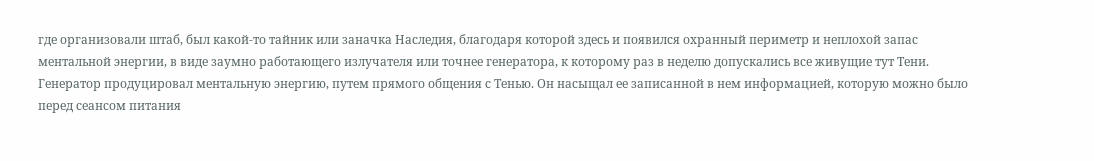где организовали штаб, был какой-то тайник или заначка Наследия, благодаря которой здесь и появился охранный периметр и неплохой запас ментальной энергии, в виде заумно работающего излучателя или точнее генератора, к которому раз в неделю допускались все живущие тут Тени. Генератор продуцировал ментальную энергию, путем прямого общения с Тенью. Он насыщал ее записанной в нем информацией, которую можно было перед сеансом питания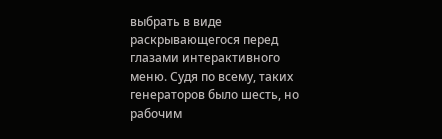выбрать в виде раскрывающегося перед глазами интерактивного меню. Судя по всему, таких генераторов было шесть, но рабочим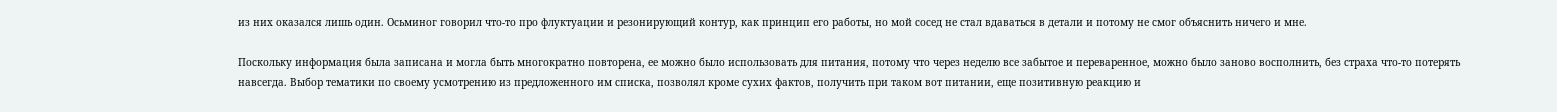из них оказался лишь один. Осьминог говорил что-то про флуктуации и резонирующий контур, как принцип его работы, но мой сосед не стал вдаваться в детали и потому не смог объяснить ничего и мне.

Поскольку информация была записана и могла быть многократно повторена, ее можно было использовать для питания, потому что через неделю все забытое и переваренное, можно было заново восполнить, без страха что-то потерять навсегда. Выбор тематики по своему усмотрению из предложенного им списка, позволял кроме сухих фактов, получить при таком вот питании, еще позитивную реакцию и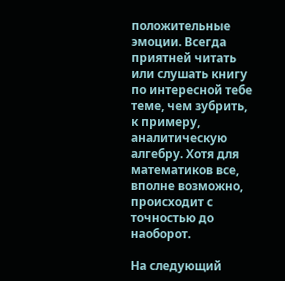положительные эмоции. Всегда приятней читать или слушать книгу по интересной тебе теме, чем зубрить, к примеру, аналитическую алгебру. Хотя для математиков все, вполне возможно, происходит с точностью до наоборот.

На следующий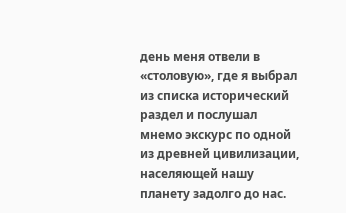день меня отвели в «столовую», где я выбрал из списка исторический раздел и послушал мнемо экскурс по одной из древней цивилизации, населяющей нашу планету задолго до нас.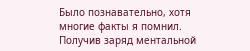Было познавательно, хотя многие факты я помнил. Получив заряд ментальной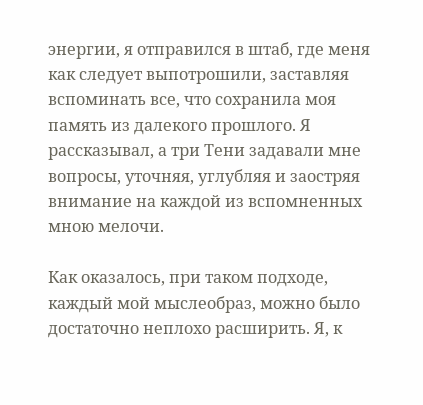энергии, я отправился в штаб, где меня как следует выпотрошили, заставляя вспоминать все, что сохранила моя память из далекого прошлого. Я рассказывал, а три Тени задавали мне вопросы, уточняя, углубляя и заостряя внимание на каждой из вспомненных мною мелочи.

Как оказалось, при таком подходе, каждый мой мыслеобраз, можно было достаточно неплохо расширить. Я, к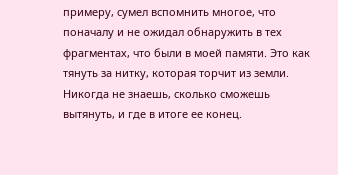примеру, сумел вспомнить многое, что поначалу и не ожидал обнаружить в тех фрагментах, что были в моей памяти. Это как тянуть за нитку, которая торчит из земли. Никогда не знаешь, сколько сможешь вытянуть, и где в итоге ее конец.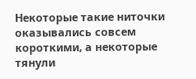Некоторые такие ниточки оказывались совсем короткими, а некоторые тянули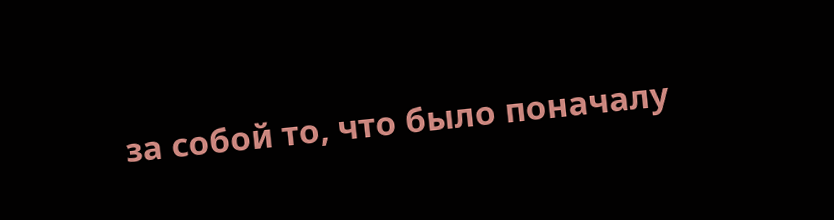за собой то, что было поначалу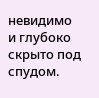невидимо и глубоко скрыто под спудом.